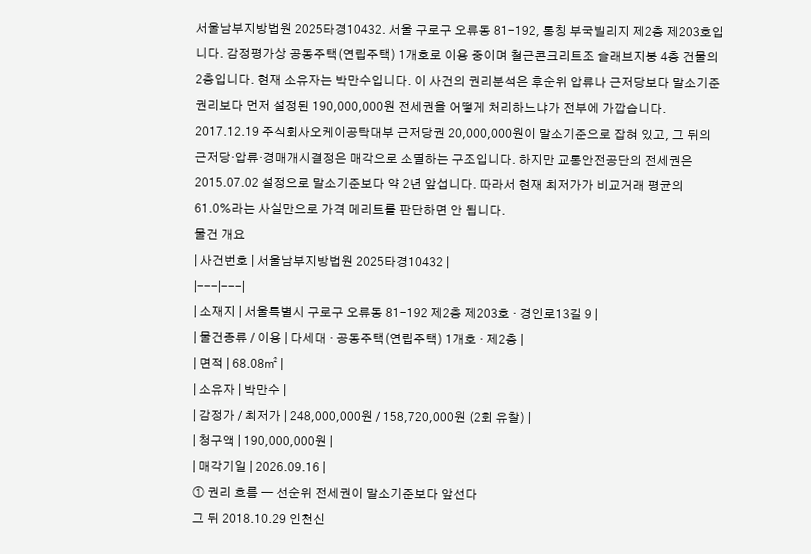서울남부지방법원 2025타경10432. 서울 구로구 오류동 81-192, 통칭 부국빌리지 제2층 제203호입니다. 감정평가상 공동주택(연립주택) 1개호로 이용 중이며 철근콘크리트조 슬래브지붕 4층 건물의 2층입니다. 현재 소유자는 박만수입니다. 이 사건의 권리분석은 후순위 압류나 근저당보다 말소기준권리보다 먼저 설정된 190,000,000원 전세권을 어떻게 처리하느냐가 전부에 가깝습니다.
2017.12.19 주식회사오케이공탁대부 근저당권 20,000,000원이 말소기준으로 잡혀 있고, 그 뒤의 근저당·압류·경매개시결정은 매각으로 소멸하는 구조입니다. 하지만 교통안전공단의 전세권은 2015.07.02 설정으로 말소기준보다 약 2년 앞섭니다. 따라서 현재 최저가가 비교거래 평균의 61.0%라는 사실만으로 가격 메리트를 판단하면 안 됩니다.
물건 개요
| 사건번호 | 서울남부지방법원 2025타경10432 |
|---|---|
| 소재지 | 서울특별시 구로구 오류동 81-192 제2층 제203호 · 경인로13길 9 |
| 물건종류 / 이용 | 다세대 · 공동주택(연립주택) 1개호 · 제2층 |
| 면적 | 68.08㎡ |
| 소유자 | 박만수 |
| 감정가 / 최저가 | 248,000,000원 / 158,720,000원 (2회 유찰) |
| 청구액 | 190,000,000원 |
| 매각기일 | 2026.09.16 |
① 권리 흐름 — 선순위 전세권이 말소기준보다 앞선다
그 뒤 2018.10.29 인천신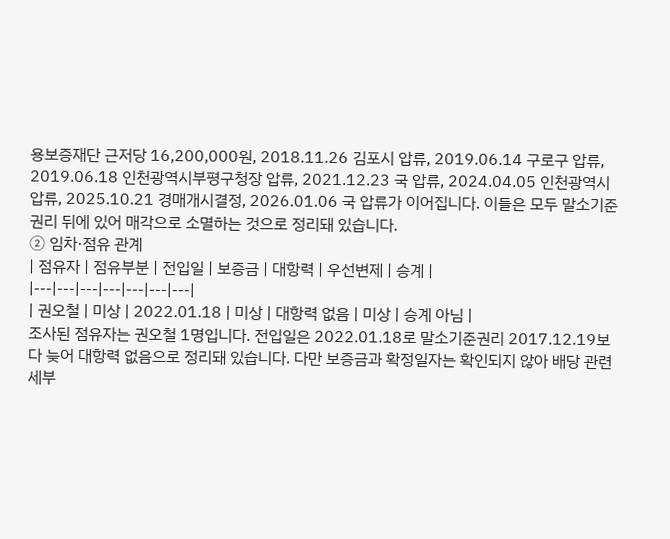용보증재단 근저당 16,200,000원, 2018.11.26 김포시 압류, 2019.06.14 구로구 압류, 2019.06.18 인천광역시부평구청장 압류, 2021.12.23 국 압류, 2024.04.05 인천광역시 압류, 2025.10.21 경매개시결정, 2026.01.06 국 압류가 이어집니다. 이들은 모두 말소기준권리 뒤에 있어 매각으로 소멸하는 것으로 정리돼 있습니다.
② 임차·점유 관계
| 점유자 | 점유부분 | 전입일 | 보증금 | 대항력 | 우선변제 | 승계 |
|---|---|---|---|---|---|---|
| 권오철 | 미상 | 2022.01.18 | 미상 | 대항력 없음 | 미상 | 승계 아님 |
조사된 점유자는 권오철 1명입니다. 전입일은 2022.01.18로 말소기준권리 2017.12.19보다 늦어 대항력 없음으로 정리돼 있습니다. 다만 보증금과 확정일자는 확인되지 않아 배당 관련 세부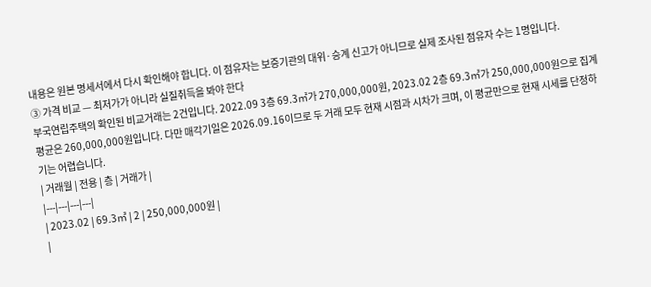내용은 원본 명세서에서 다시 확인해야 합니다. 이 점유자는 보증기관의 대위·승계 신고가 아니므로 실제 조사된 점유자 수는 1명입니다.
③ 가격 비교 — 최저가가 아니라 실질취득을 봐야 한다
부국연립주택의 확인된 비교거래는 2건입니다. 2022.09 3층 69.3㎡가 270,000,000원, 2023.02 2층 69.3㎡가 250,000,000원으로 집계 평균은 260,000,000원입니다. 다만 매각기일은 2026.09.16이므로 두 거래 모두 현재 시점과 시차가 크며, 이 평균만으로 현재 시세를 단정하기는 어렵습니다.
| 거래월 | 전용 | 층 | 거래가 |
|---|---|---|---|
| 2023.02 | 69.3㎡ | 2 | 250,000,000원 |
|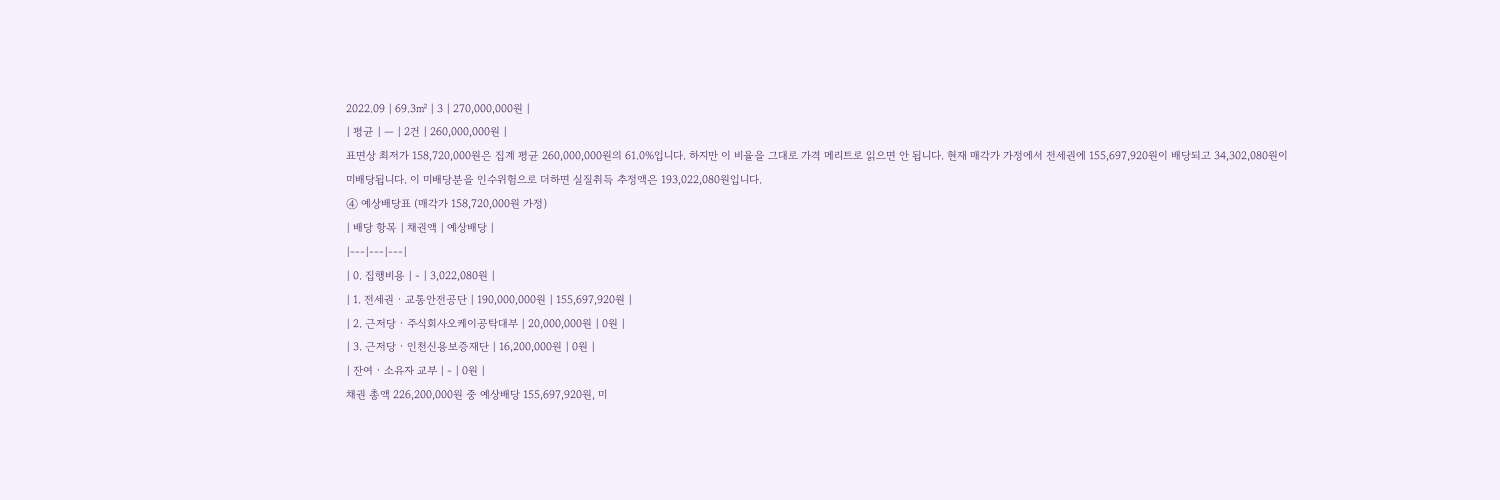2022.09 | 69.3㎡ | 3 | 270,000,000원 |
| 평균 | — | 2건 | 260,000,000원 |
표면상 최저가 158,720,000원은 집계 평균 260,000,000원의 61.0%입니다. 하지만 이 비율을 그대로 가격 메리트로 읽으면 안 됩니다. 현재 매각가 가정에서 전세권에 155,697,920원이 배당되고 34,302,080원이 미배당됩니다. 이 미배당분을 인수위험으로 더하면 실질취득 추정액은 193,022,080원입니다.
④ 예상배당표 (매각가 158,720,000원 가정)
| 배당 항목 | 채권액 | 예상배당 |
|---|---|---|
| 0. 집행비용 | - | 3,022,080원 |
| 1. 전세권 · 교통안전공단 | 190,000,000원 | 155,697,920원 |
| 2. 근저당 · 주식회사오케이공탁대부 | 20,000,000원 | 0원 |
| 3. 근저당 · 인천신용보증재단 | 16,200,000원 | 0원 |
| 잔여 · 소유자 교부 | - | 0원 |
채권 총액 226,200,000원 중 예상배당 155,697,920원, 미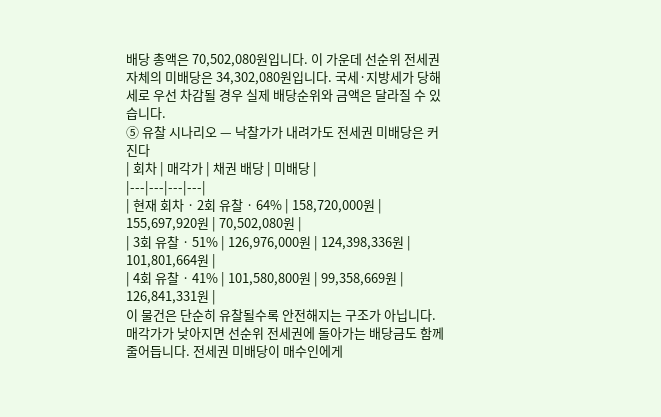배당 총액은 70,502,080원입니다. 이 가운데 선순위 전세권 자체의 미배당은 34,302,080원입니다. 국세·지방세가 당해세로 우선 차감될 경우 실제 배당순위와 금액은 달라질 수 있습니다.
⑤ 유찰 시나리오 — 낙찰가가 내려가도 전세권 미배당은 커진다
| 회차 | 매각가 | 채권 배당 | 미배당 |
|---|---|---|---|
| 현재 회차 · 2회 유찰 · 64% | 158,720,000원 | 155,697,920원 | 70,502,080원 |
| 3회 유찰 · 51% | 126,976,000원 | 124,398,336원 | 101,801,664원 |
| 4회 유찰 · 41% | 101,580,800원 | 99,358,669원 | 126,841,331원 |
이 물건은 단순히 유찰될수록 안전해지는 구조가 아닙니다. 매각가가 낮아지면 선순위 전세권에 돌아가는 배당금도 함께 줄어듭니다. 전세권 미배당이 매수인에게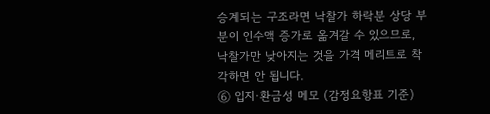승계되는 구조라면 낙찰가 하락분 상당 부분이 인수액 증가로 옮겨갈 수 있으므로, 낙찰가만 낮아지는 것을 가격 메리트로 착각하면 안 됩니다.
⑥ 입지·환금성 메모 (감정요항표 기준)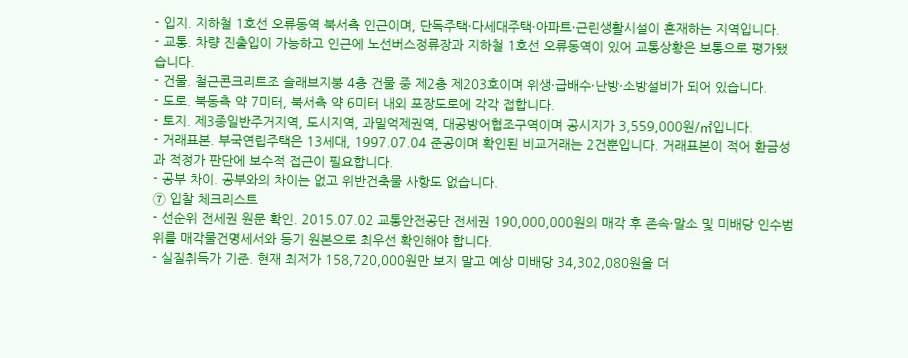- 입지. 지하철 1호선 오류동역 북서측 인근이며, 단독주택·다세대주택·아파트·근린생활시설이 혼재하는 지역입니다.
- 교통. 차량 진출입이 가능하고 인근에 노선버스정류장과 지하철 1호선 오류동역이 있어 교통상황은 보통으로 평가됐습니다.
- 건물. 철근콘크리트조 슬래브지붕 4층 건물 중 제2층 제203호이며 위생·급배수·난방·소방설비가 되어 있습니다.
- 도로. 북동측 약 7미터, 북서측 약 6미터 내외 포장도로에 각각 접합니다.
- 토지. 제3종일반주거지역, 도시지역, 과밀억제권역, 대공방어협조구역이며 공시지가 3,559,000원/㎡입니다.
- 거래표본. 부국연립주택은 13세대, 1997.07.04 준공이며 확인된 비교거래는 2건뿐입니다. 거래표본이 적어 환금성과 적정가 판단에 보수적 접근이 필요합니다.
- 공부 차이. 공부와의 차이는 없고 위반건축물 사항도 없습니다.
⑦ 입찰 체크리스트
- 선순위 전세권 원문 확인. 2015.07.02 교통안전공단 전세권 190,000,000원의 매각 후 존속·말소 및 미배당 인수범위를 매각물건명세서와 등기 원본으로 최우선 확인해야 합니다.
- 실질취득가 기준. 현재 최저가 158,720,000원만 보지 말고 예상 미배당 34,302,080원을 더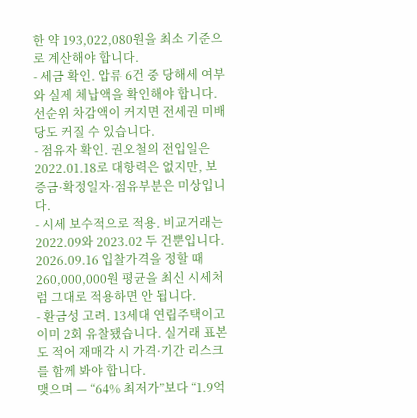한 약 193,022,080원을 최소 기준으로 계산해야 합니다.
- 세금 확인. 압류 6건 중 당해세 여부와 실제 체납액을 확인해야 합니다. 선순위 차감액이 커지면 전세권 미배당도 커질 수 있습니다.
- 점유자 확인. 권오철의 전입일은 2022.01.18로 대항력은 없지만, 보증금·확정일자·점유부분은 미상입니다.
- 시세 보수적으로 적용. 비교거래는 2022.09와 2023.02 두 건뿐입니다. 2026.09.16 입찰가격을 정할 때 260,000,000원 평균을 최신 시세처럼 그대로 적용하면 안 됩니다.
- 환금성 고려. 13세대 연립주택이고 이미 2회 유찰됐습니다. 실거래 표본도 적어 재매각 시 가격·기간 리스크를 함께 봐야 합니다.
맺으며 — “64% 최저가”보다 “1.9억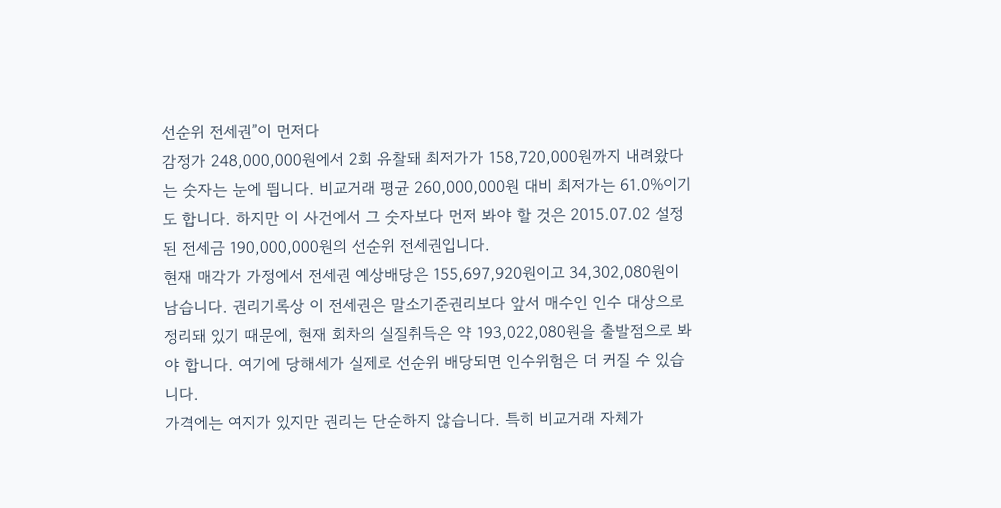선순위 전세권”이 먼저다
감정가 248,000,000원에서 2회 유찰돼 최저가가 158,720,000원까지 내려왔다는 숫자는 눈에 띕니다. 비교거래 평균 260,000,000원 대비 최저가는 61.0%이기도 합니다. 하지만 이 사건에서 그 숫자보다 먼저 봐야 할 것은 2015.07.02 설정된 전세금 190,000,000원의 선순위 전세권입니다.
현재 매각가 가정에서 전세권 예상배당은 155,697,920원이고 34,302,080원이 남습니다. 권리기록상 이 전세권은 말소기준권리보다 앞서 매수인 인수 대상으로 정리돼 있기 때문에, 현재 회차의 실질취득은 약 193,022,080원을 출발점으로 봐야 합니다. 여기에 당해세가 실제로 선순위 배당되면 인수위험은 더 커질 수 있습니다.
가격에는 여지가 있지만 권리는 단순하지 않습니다. 특히 비교거래 자체가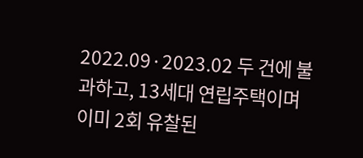2022.09·2023.02 두 건에 불과하고, 13세대 연립주택이며 이미 2회 유찰된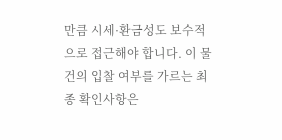만큼 시세·환금성도 보수적으로 접근해야 합니다. 이 물건의 입찰 여부를 가르는 최종 확인사항은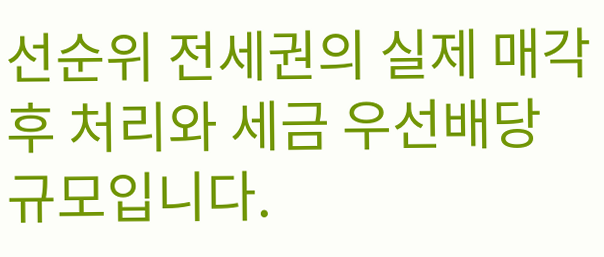선순위 전세권의 실제 매각 후 처리와 세금 우선배당 규모입니다.